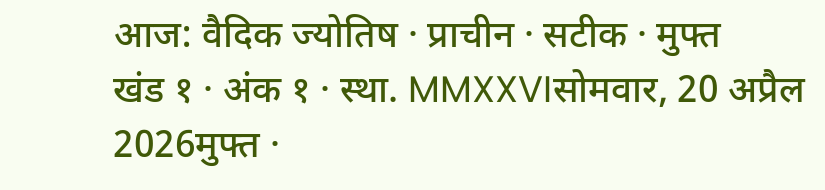आज: वैदिक ज्योतिष · प्राचीन · सटीक · मुफ्त
खंड १ · अंक १ · स्था. MMXXVIसोमवार, 20 अप्रैल 2026मुफ्त ·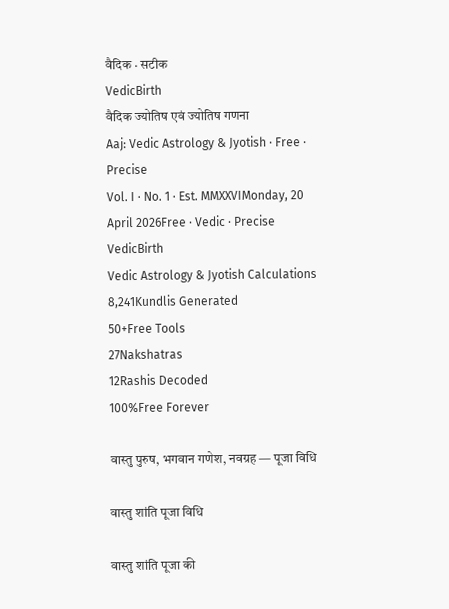वैदिक · सटीक
VedicBirth
वैदिक ज्योतिष एवं ज्योतिष गणना
Aaj: Vedic Astrology & Jyotish · Free · Precise
Vol. I · No. 1 · Est. MMXXVIMonday, 20 April 2026Free · Vedic · Precise
VedicBirth
Vedic Astrology & Jyotish Calculations
8,241Kundlis Generated
50+Free Tools
27Nakshatras
12Rashis Decoded
100%Free Forever

वास्तु पुरुष, भगवान गणेश, नवग्रह — पूजा विधि

वास्तु शांति पूजा विधि

वास्तु शांति पूजा की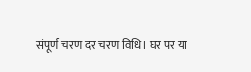संपूर्ण चरण दर चरण विधि। घर पर या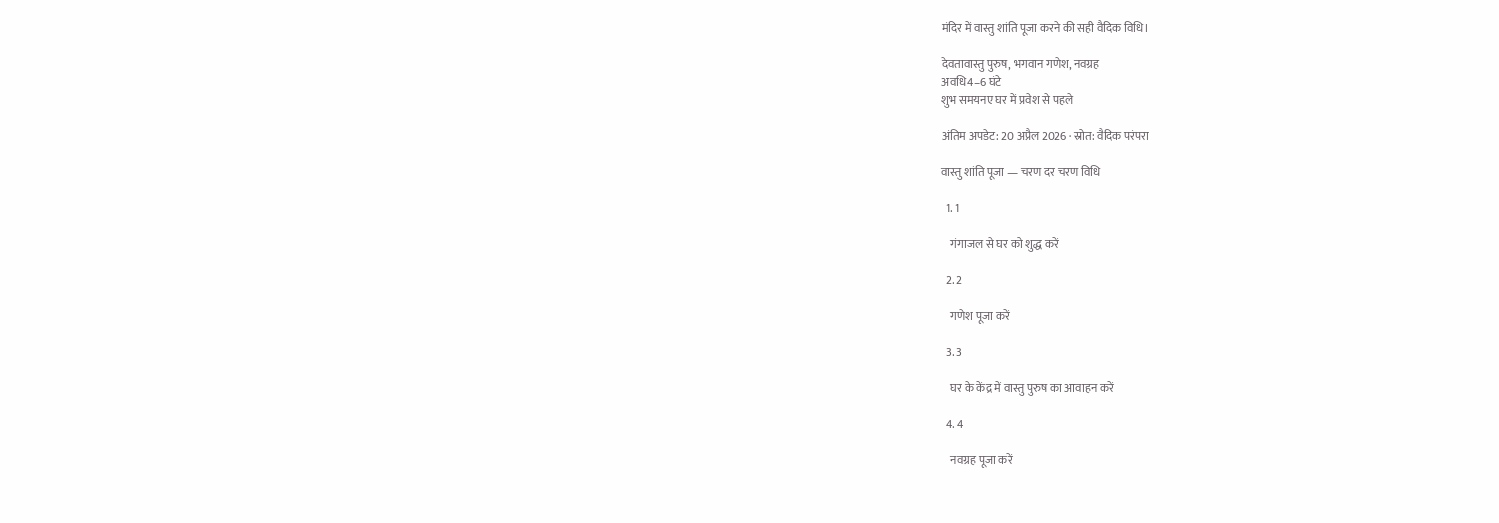मंदिर में वास्तु शांति पूजा करने की सही वैदिक विधि।

देवतावास्तु पुरुष, भगवान गणेश, नवग्रह
अवधि4–6 घंटे
शुभ समयनए घर में प्रवेश से पहले

अंतिम अपडेट: 20 अप्रैल 2026 · स्रोत: वैदिक परंपरा

वास्तु शांति पूजा — चरण दर चरण विधि

  1. 1

    गंगाजल से घर को शुद्ध करें

  2. 2

    गणेश पूजा करें

  3. 3

    घर के केंद्र में वास्तु पुरुष का आवाहन करें

  4. 4

    नवग्रह पूजा करें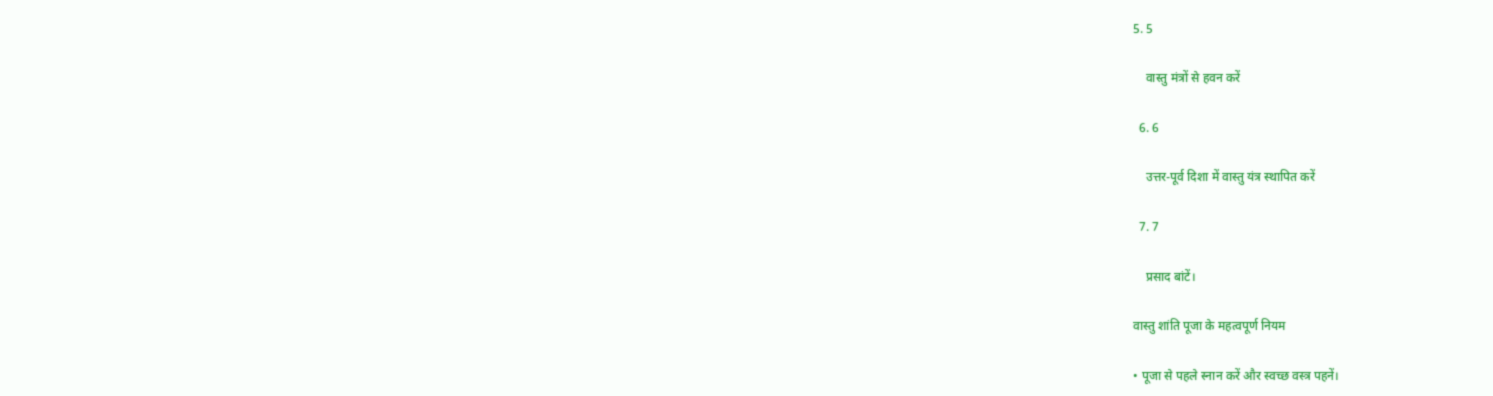5. 5

    वास्तु मंत्रों से हवन करें

  6. 6

    उत्तर-पूर्व दिशा में वास्तु यंत्र स्थापित करें

  7. 7

    प्रसाद बांटें।

वास्तु शांति पूजा के महत्वपूर्ण नियम

• पूजा से पहले स्नान करें और स्वच्छ वस्त्र पहनें।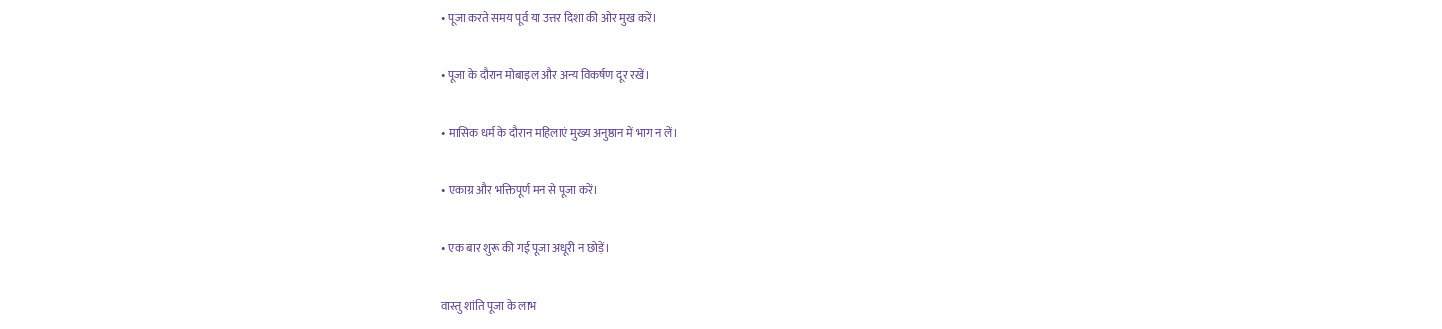• पूजा करते समय पूर्व या उत्तर दिशा की ओर मुख करें।

• पूजा के दौरान मोबाइल और अन्य विकर्षण दूर रखें।

• मासिक धर्म के दौरान महिलाएं मुख्य अनुष्ठान में भाग न लें।

• एकाग्र और भक्तिपूर्ण मन से पूजा करें।

• एक बार शुरू की गई पूजा अधूरी न छोड़ें।

वास्तु शांति पूजा के लाभ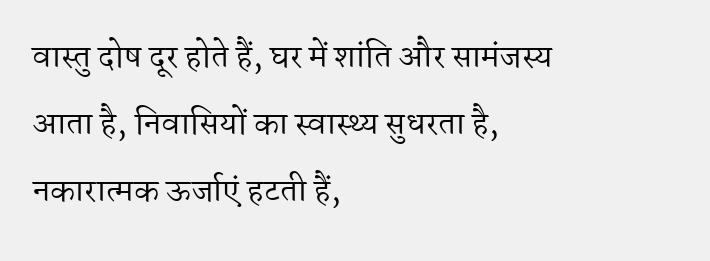वास्तु दोष दूर होते हैं, घर में शांति और सामंजस्य आता है, निवासियों का स्वास्थ्य सुधरता है, नकारात्मक ऊर्जाएं हटती हैं,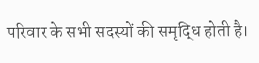परिवार के सभी सदस्यों की समृद्धि होती है।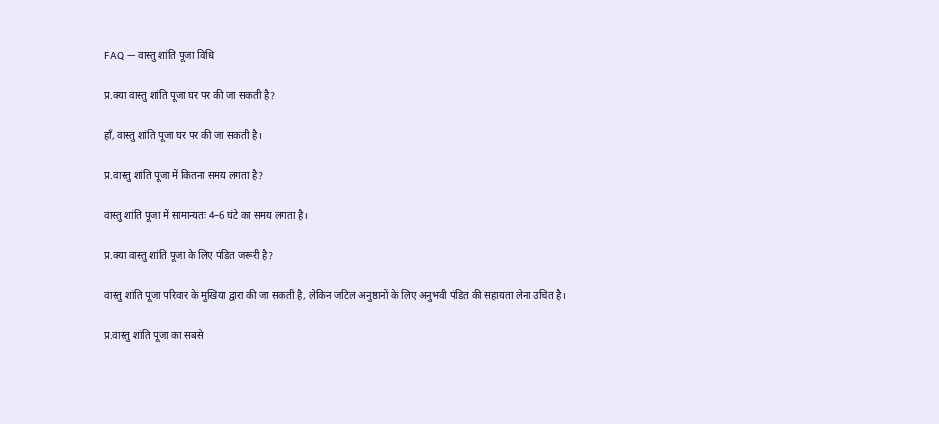FAQ — वास्तु शांति पूजा विधि

प्र.क्या वास्तु शांति पूजा घर पर की जा सकती है?

हाँ, वास्तु शांति पूजा घर पर की जा सकती है।

प्र.वास्तु शांति पूजा में कितना समय लगता है?

वास्तु शांति पूजा में सामान्यतः 4–6 घंटे का समय लगता है।

प्र.क्या वास्तु शांति पूजा के लिए पंडित जरूरी है?

वास्तु शांति पूजा परिवार के मुखिया द्वारा की जा सकती है, लेकिन जटिल अनुष्ठानों के लिए अनुभवी पंडित की सहायता लेना उचित है।

प्र.वास्तु शांति पूजा का सबसे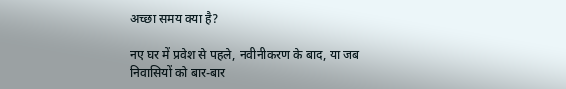अच्छा समय क्या है?

नए घर में प्रवेश से पहले, नवीनीकरण के बाद, या जब निवासियों को बार-बार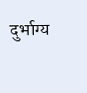दुर्भाग्य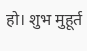हो। शुभ मुहूर्त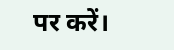पर करें।